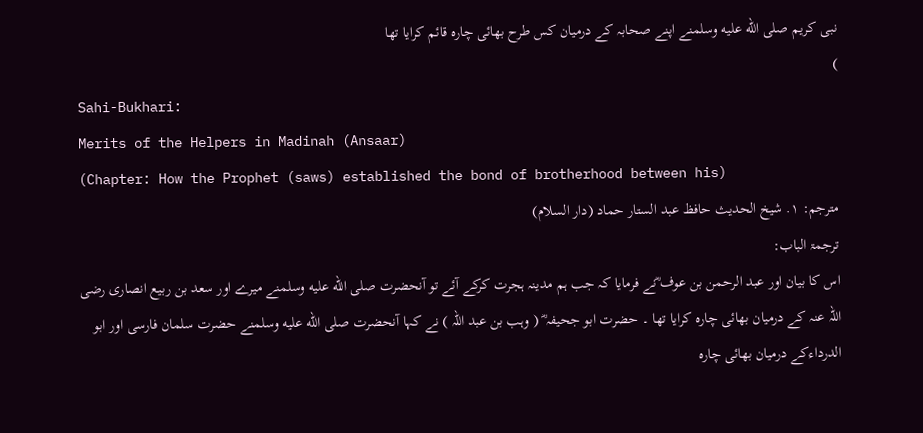نبی کریم صلى الله عليه وسلمنے اپنے صحابہ کے درمیان کس طرح بھائی چارہ قائم کرایا تھا
)
Sahi-Bukhari:
Merits of the Helpers in Madinah (Ansaar)
(Chapter: How the Prophet (saws) established the bond of brotherhood between his)
مترجم: ١. شیخ الحدیث حافظ عبد الستار حماد (دار السلام)
ترجمۃ الباب:
اس کا بیان اور عبد الرحمن بن عوف ؓنے فرمایا کہ جب ہم مدینہ ہجرت کرکے آئے تو آنحضرت صلى الله عليه وسلمنے میرے اور سعد بن ربیع انصاری رضی اللہ عنہ کے درمیان بھائی چارہ کرایا تھا ۔ حضرت ابو جحیفہ ؓ ( وہب بن عبد اللہ ) نے کہا آنحضرت صلى الله عليه وسلمنے حضرت سلمان فارسی اور ابو الدرداءکے درمیان بھائی چارہ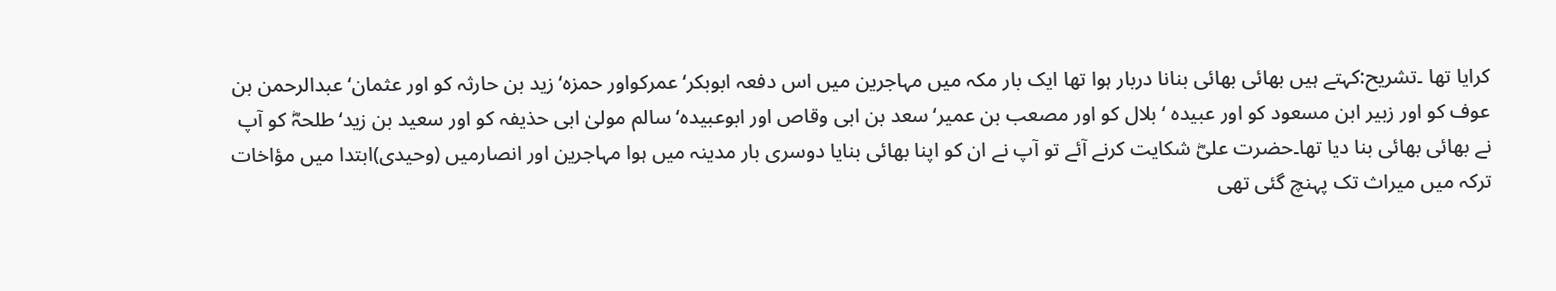کرایا تھا ۔تشریح:کہتے ہیں بھائی بھائی بنانا دربار ہوا تھا ایک بار مکہ میں مہاجرین میں اس دفعہ ابوبکر‘عمرکواور حمزہ‘زید بن حارثہ کو اور عثمان‘عبدالرحمن بن عوف کو اور زبیر ابن مسعود کو اور عبیدہ ‘بلال کو اور مصعب بن عمیر‘سعد بن ابی وقاص اور ابوعبیدہ‘سالم مولیٰ ابی حذیفہ کو اور سعید بن زید‘طلحہؓ کو آپ نے بھائی بھائی بنا دیا تھا۔حضرت علیؓ شکایت کرنے آئے تو آپ نے ان کو اپنا بھائی بنایا دوسری بار مدینہ میں ہوا مہاجرین اور انصارمیں (وحیدی)ابتدا میں مؤاخات ترکہ میں میراث تک پہنچ گئی تھی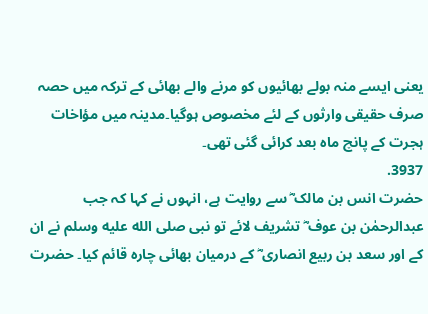یعنی ایسے منہ بولے بھائیوں کو مرنے والے بھائی کے ترکہ میں حصہ صرف حقیقی وارثوں کے لئے مخصوص ہوگیا۔مدینہ میں مؤاخات ہجرت کے پانچ ماہ بعد کرائی گئی تھی۔
3937.
حضرت انس بن مالک ؓ سے روایت ہے، انہوں نے کہا کہ جب عبدالرحمٰن بن عوف ؓ تشریف لائے تو نبی صلى الله عليه وسلم نے ان کے اور سعد بن ربیع انصاری ؓ کے درمیان بھائی چارہ قائم کیا۔ حضرت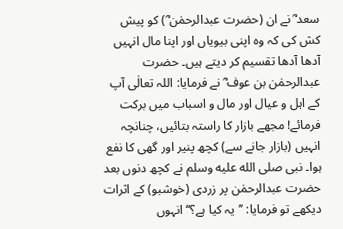سعد ؓ نے ان (حضرت عبدالرحمٰن ؓ) کو پیش کش کی کہ وہ اپنی بیویاں اور اپنا مال انہیں آدھا آدھا تقسیم کر دیتے ہیں۔ حضرت عبدالرحمٰن بن عوف ؓ نے فرمایا: اللہ تعالٰی آپ کے اہل و عیال اور مال و اسباب میں برکت فرمائے! مجھے بازار کا راستہ بتائیں، چنانچہ انہیں (بازار جانے سے) کچھ پنیر اور گھی کا نفع ہوا۔ نبی صلى الله عليه وسلم نے کچھ دنوں بعد حضرت عبدالرحمٰن پر زردی (خوشبو) کے اثرات دیکھے تو فرمایا: ’’یہ کیا ہے؟‘‘ انہوں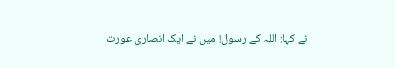نے کہا: اللہ کے رسول! میں نے ایک انصاری عورت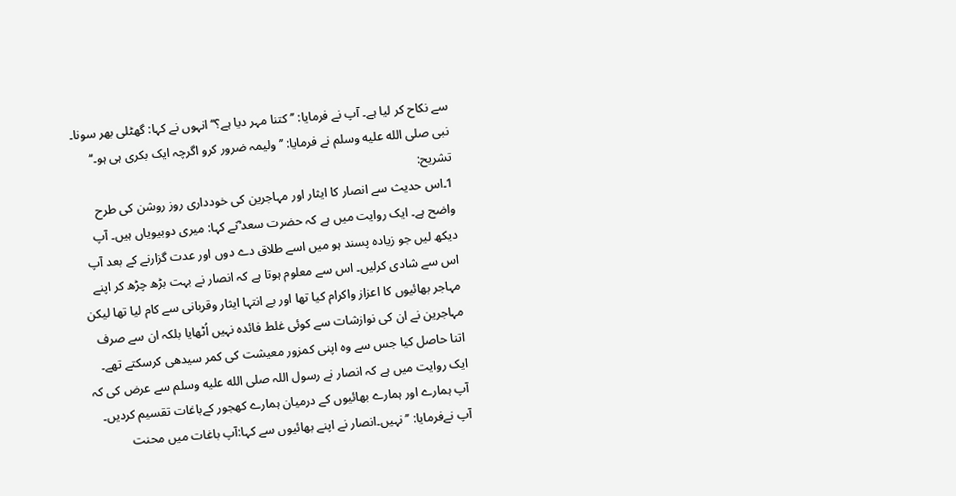سے نکاح کر لیا ہے۔ آپ نے فرمایا: ’’کتنا مہر دیا ہے؟‘‘ انہوں نے کہا: گھٹلی بھر سونا۔ نبی صلى الله عليه وسلم نے فرمایا: ’’ولیمہ ضرور کرو اگرچہ ایک بکری ہی ہو۔‘‘
تشریح:
1۔اس حدیث سے انصار کا ایثار اور مہاجرین کی خودداری روز روشن کی طرح واضح ہے۔ ایک روایت میں ہے کہ حضرت سعد ؓنے کہا: میری دوبیویاں ہیں۔ آپ دیکھ لیں جو زیادہ پسند ہو میں اسے طلاق دے دوں اور عدت گزارنے کے بعد آپ اس سے شادی کرلیں۔ اس سے معلوم ہوتا ہے کہ انصار نے بہت بڑھ چڑھ کر اپنے مہاجر بھائیوں کا اعزاز واکرام کیا تھا اور بے انتہا ایثار وقربانی سے کام لیا تھا لیکن مہاجرین نے ان کی نوازشات سے کوئی غلط فائدہ نہیں اُٹھایا بلکہ ان سے صرف اتنا حاصل کیا جس سے وہ اپنی کمزور معیشت کی کمر سیدھی کرسکتے تھے۔ ایک روایت میں ہے کہ انصار نے رسول اللہ صلى الله عليه وسلم سے عرض کی کہ آپ ہمارے اور ہمارے بھائیوں کے درمیان ہمارے کھجور کےباغات تقسیم کردیں۔ آپ نےفرمایا: ’’نہیں۔انصار نے اپنے بھائیوں سے کہا:آپ باغات میں محنت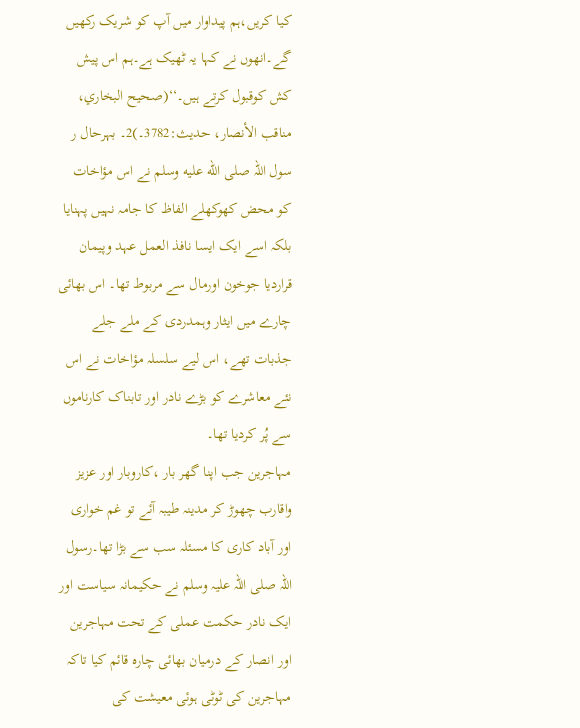کیا کریں،ہم پیداوار میں آپ کو شریک رکھیں گے۔انھوں نے کہا یہ ٹھیک ہے۔ہم اس پیش کش کوقبول کرتے ہیں۔‘‘(صحیح البخاري، مناقب الأنصار، حدیث:3782۔)2۔ بہرحال ر سول اللہ صلى الله عليه وسلم نے اس مؤاخات کو محض کھوکھلے الفاظ کا جامہ نہیں پہنایا بلکہ اسے ایک ایسا نافذ العمل عہد وپیمان قراردیا جوخون اورمال سے مربوط تھا۔ اس بھائی چارے میں ایثار وہمدردی کے ملے جلے جذبات تھے، اس لیے سلسلہ مؤاخات نے اس نئے معاشرے کو بڑے نادر اور تابناک کارناموں سے پُر کردیا تھا۔
مہاجرین جب اپنا گھر بار ،کاروبار اور عزیز واقارب چھوڑ کر مدینہ طیبہ آئے تو غم خواری اور آباد کاری کا مسئلہ سب سے بڑا تھا۔رسول اللہ صلی اللہ علیہ وسلم نے حکیمانہ سیاست اور ایک نادر حکمت عملی کے تحت مہاجرین اور انصار کے درمیان بھائی چارہ قائم کیا تاکہ مہاجرین کی ٹوٹی ہوئی معیشت کی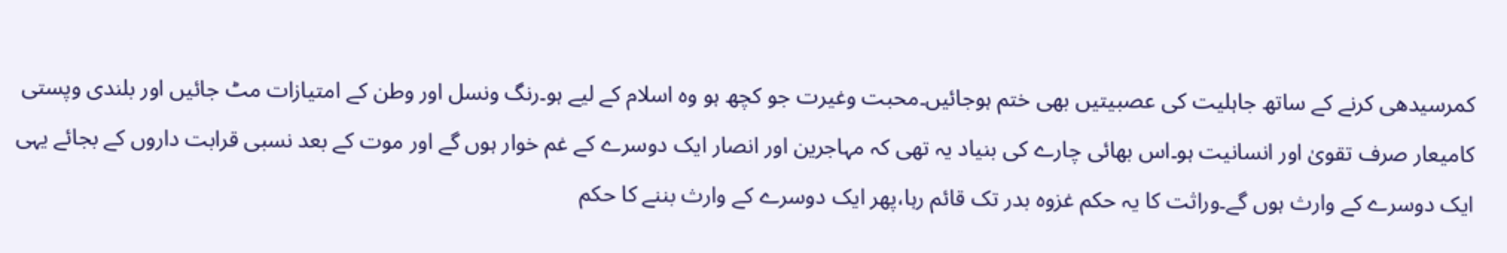کمرسیدھی کرنے کے ساتھ جاہلیت کی عصبیتیں بھی ختم ہوجائیں۔محبت وغیرت جو کچھ ہو وہ اسلام کے لیے ہو۔رنگ ونسل اور وطن کے امتیازات مٹ جائیں اور بلندی وپستی کامیعار صرف تقویٰ اور انسانیت ہو۔اس بھائی چارے کی بنیاد یہ تھی کہ مہاجرین اور انصار ایک دوسرے کے غم خوار ہوں گے اور موت کے بعد نسبی قرابت داروں کے بجائے یہی ایک دوسرے کے وارث ہوں گے۔وراثت کا یہ حکم غزوہ بدر تک قائم رہا،پھر ایک دوسرے کے وارث بننے کا حکم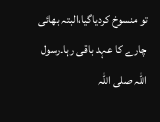تو منسوخ کردیاگیا،البتہ بھائی چارے کا عہد باقی رہا۔رسول اللہ صلی اللہ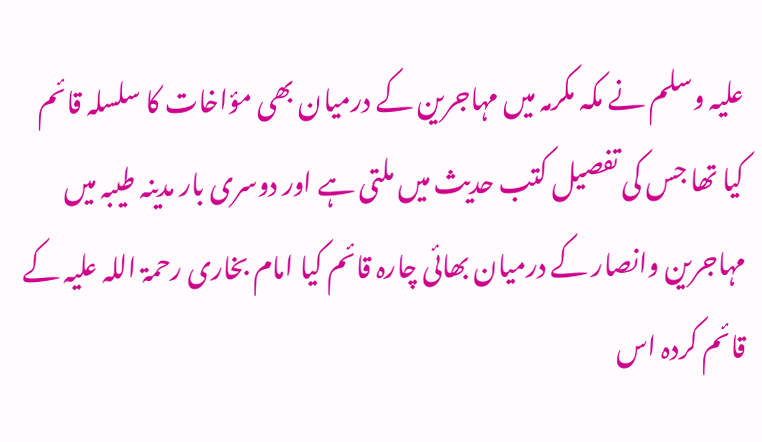علیہ وسلم نے مکہ مکرمہ میں مہاجرین کے درمیان بھی مؤاخات کا سلسلہ قائم کیا تھا جس کی تفصیل کتب حدیث میں ملتی ہے اور دوسری بار مدینہ طیبہ میں مہاجرین وانصار کے درمیان بھائی چارہ قائم کیا امام بخاری رحمۃ اللہ علیہ کے قائم کردہ اس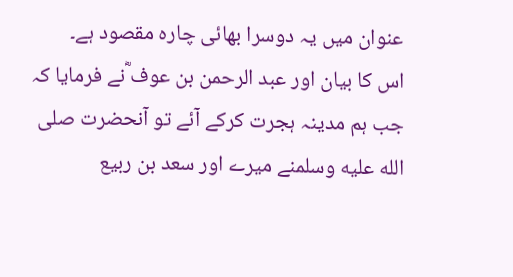عنوان میں یہ دوسرا بھائی چارہ مقصود ہے۔
اس کا بیان اور عبد الرحمن بن عوف ؓنے فرمایا کہ جب ہم مدینہ ہجرت کرکے آئے تو آنحضرت صلى الله عليه وسلمنے میرے اور سعد بن ربیع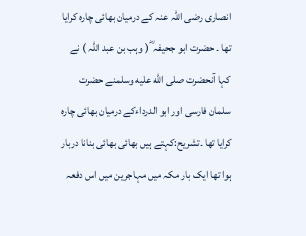انصاری رضی اللہ عنہ کے درمیان بھائی چارہ کرایا تھا ۔ حضرت ابو جحیفہ ؓ ( وہب بن عبد اللہ ) نے کہا آنحضرت صلى الله عليه وسلمنے حضرت سلمان فارسی اور ابو الدرداءکے درمیان بھائی چارہ کرایا تھا ۔تشریح:کہتے ہیں بھائی بھائی بنانا دربار ہوا تھا ایک بار مکہ میں مہاجرین میں اس دفعہ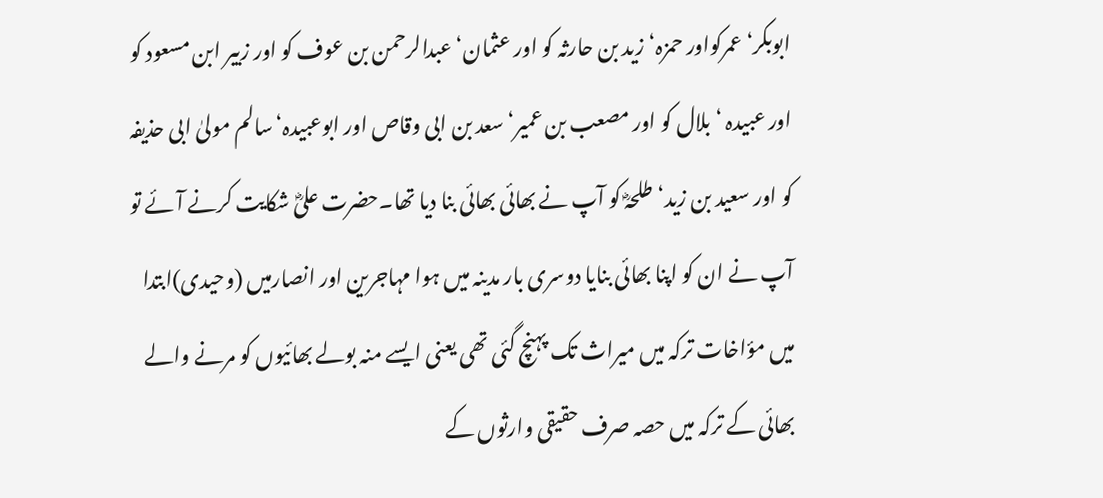ابوبکر‘عمرکواور حمزہ‘زید بن حارثہ کو اور عثمان‘عبدالرحمن بن عوف کو اور زبیر ابن مسعود کو اور عبیدہ ‘بلال کو اور مصعب بن عمیر‘سعد بن ابی وقاص اور ابوعبیدہ‘سالم مولیٰ ابی حذیفہ کو اور سعید بن زید‘طلحہؓ کو آپ نے بھائی بھائی بنا دیا تھا۔حضرت علیؓ شکایت کرنے آئے تو آپ نے ان کو اپنا بھائی بنایا دوسری بار مدینہ میں ہوا مہاجرین اور انصارمیں (وحیدی)ابتدا میں مؤاخات ترکہ میں میراث تک پہنچ گئی تھی یعنی ایسے منہ بولے بھائیوں کو مرنے والے بھائی کے ترکہ میں حصہ صرف حقیقی وارثوں کے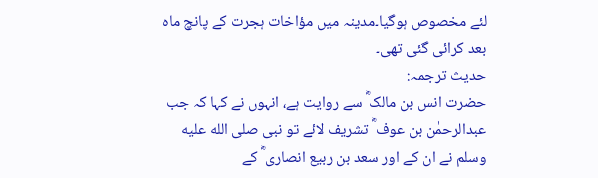لئے مخصوص ہوگیا۔مدینہ میں مؤاخات ہجرت کے پانچ ماہ بعد کرائی گئی تھی۔
حدیث ترجمہ:
حضرت انس بن مالک ؓ سے روایت ہے، انہوں نے کہا کہ جب عبدالرحمٰن بن عوف ؓ تشریف لائے تو نبی صلى الله عليه وسلم نے ان کے اور سعد بن ربیع انصاری ؓ کے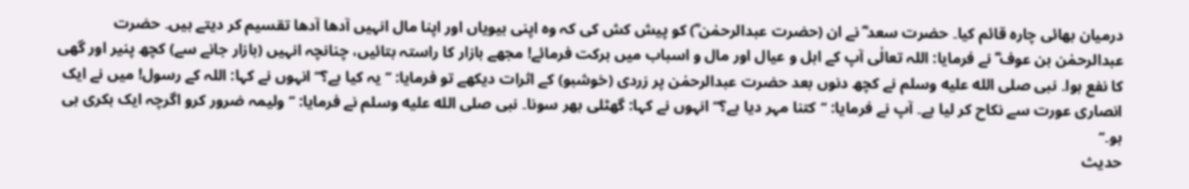درمیان بھائی چارہ قائم کیا۔ حضرت سعد ؓ نے ان (حضرت عبدالرحمٰن ؓ) کو پیش کش کی کہ وہ اپنی بیویاں اور اپنا مال انہیں آدھا آدھا تقسیم کر دیتے ہیں۔ حضرت عبدالرحمٰن بن عوف ؓ نے فرمایا: اللہ تعالٰی آپ کے اہل و عیال اور مال و اسباب میں برکت فرمائے! مجھے بازار کا راستہ بتائیں، چنانچہ انہیں (بازار جانے سے) کچھ پنیر اور گھی کا نفع ہوا۔ نبی صلى الله عليه وسلم نے کچھ دنوں بعد حضرت عبدالرحمٰن پر زردی (خوشبو) کے اثرات دیکھے تو فرمایا: ’’یہ کیا ہے؟‘‘ انہوں نے کہا: اللہ کے رسول! میں نے ایک انصاری عورت سے نکاح کر لیا ہے۔ آپ نے فرمایا: ’’کتنا مہر دیا ہے؟‘‘ انہوں نے کہا: گھٹلی بھر سونا۔ نبی صلى الله عليه وسلم نے فرمایا: ’’ولیمہ ضرور کرو اگرچہ ایک بکری ہی ہو۔‘‘
حدیث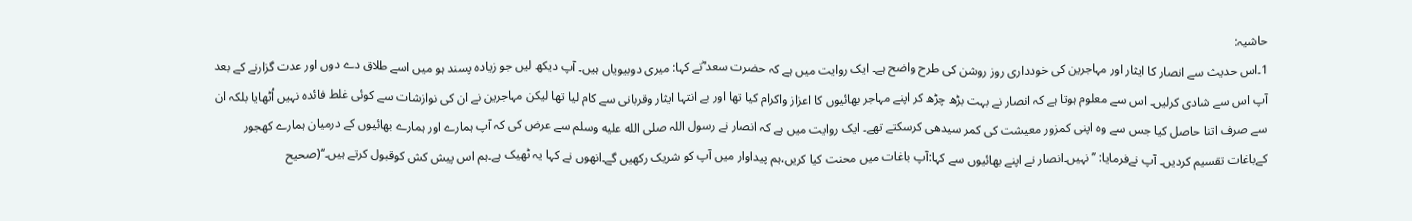حاشیہ:
1۔اس حدیث سے انصار کا ایثار اور مہاجرین کی خودداری روز روشن کی طرح واضح ہے۔ ایک روایت میں ہے کہ حضرت سعد ؓنے کہا: میری دوبیویاں ہیں۔ آپ دیکھ لیں جو زیادہ پسند ہو میں اسے طلاق دے دوں اور عدت گزارنے کے بعد آپ اس سے شادی کرلیں۔ اس سے معلوم ہوتا ہے کہ انصار نے بہت بڑھ چڑھ کر اپنے مہاجر بھائیوں کا اعزاز واکرام کیا تھا اور بے انتہا ایثار وقربانی سے کام لیا تھا لیکن مہاجرین نے ان کی نوازشات سے کوئی غلط فائدہ نہیں اُٹھایا بلکہ ان سے صرف اتنا حاصل کیا جس سے وہ اپنی کمزور معیشت کی کمر سیدھی کرسکتے تھے۔ ایک روایت میں ہے کہ انصار نے رسول اللہ صلى الله عليه وسلم سے عرض کی کہ آپ ہمارے اور ہمارے بھائیوں کے درمیان ہمارے کھجور کےباغات تقسیم کردیں۔ آپ نےفرمایا: ’’نہیں۔انصار نے اپنے بھائیوں سے کہا:آپ باغات میں محنت کیا کریں،ہم پیداوار میں آپ کو شریک رکھیں گے۔انھوں نے کہا یہ ٹھیک ہے۔ہم اس پیش کش کوقبول کرتے ہیں۔‘‘(صحیح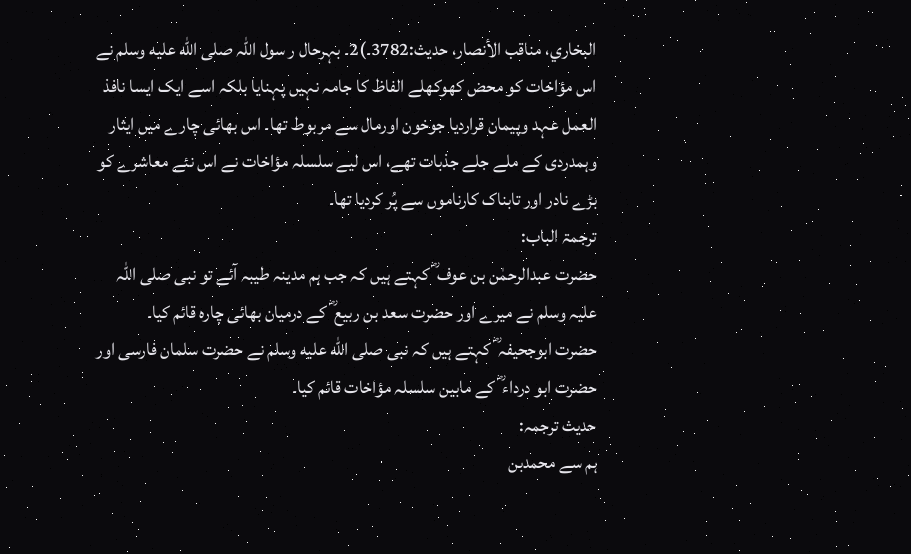البخاري، مناقب الأنصار، حدیث:3782۔)2۔ بہرحال ر سول اللہ صلى الله عليه وسلم نے اس مؤاخات کو محض کھوکھلے الفاظ کا جامہ نہیں پہنایا بلکہ اسے ایک ایسا نافذ العمل عہد وپیمان قراردیا جوخون اورمال سے مربوط تھا۔ اس بھائی چارے میں ایثار وہمدردی کے ملے جلے جذبات تھے، اس لیے سلسلہ مؤاخات نے اس نئے معاشرے کو بڑے نادر اور تابناک کارناموں سے پُر کردیا تھا۔
ترجمۃ الباب:
حضرت عبدالرحمٰن بن عوف ؓ کہتے ہیں کہ جب ہم مدینہ طیبہ آئے تو نبی صلی اللہ علیہ وسلم نے میرے اور حضرت سعد بن ربیع ؓ کے درمیان بھائی چارہ قائم کیا۔
حضرت ابوجحیفہ ؓ کہتے ہیں کہ نبی صلى الله عليه وسلم نے حضرت سلمان فارسی اور حضرت ابو درداء ؓ کے مابین سلسلہ مؤاخات قائم کیا۔
حدیث ترجمہ:
ہم سے محمدبن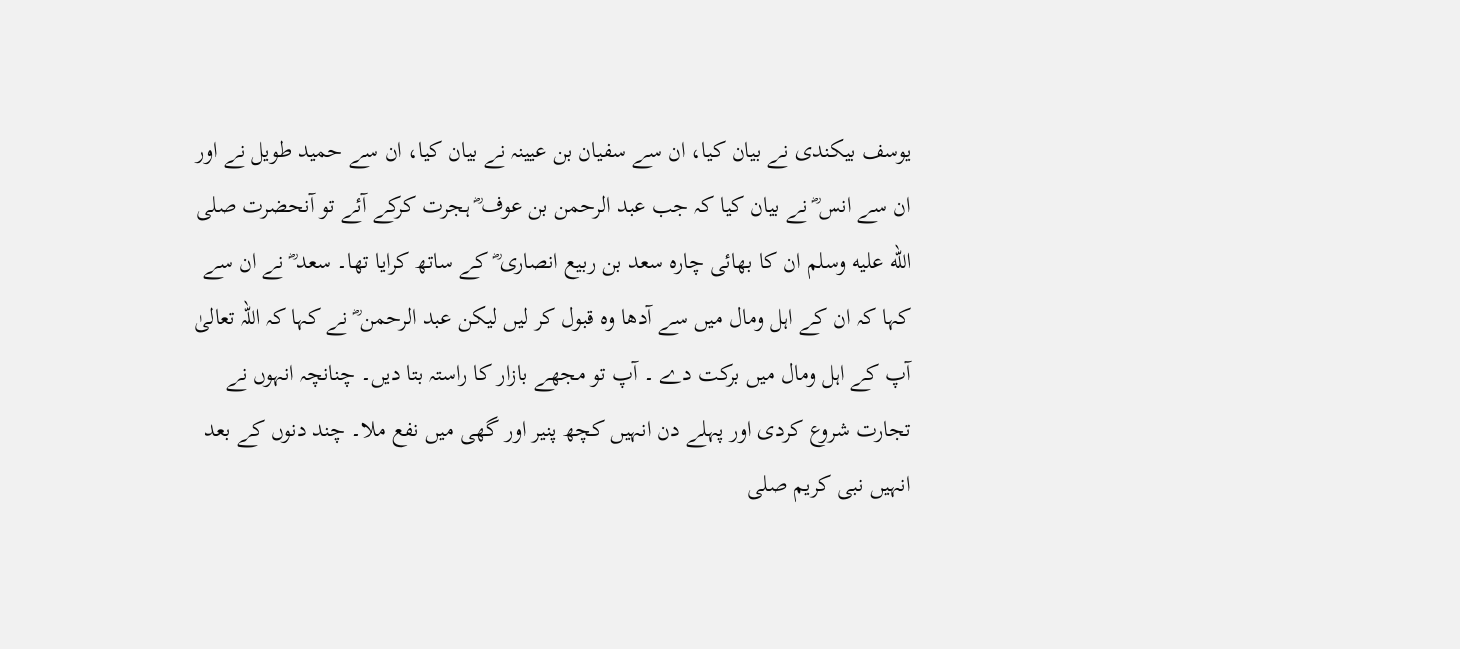یوسف بیکندی نے بیان کیا، ان سے سفیان بن عیینہ نے بیان کیا، ان سے حمید طویل نے اور ان سے انس ؓ نے بیان کیا کہ جب عبد الرحمن بن عوف ؓ ہجرت کرکے آئے تو آنحضرت صلى الله عليه وسلم ان کا بھائی چارہ سعد بن ربیع انصاری ؓ کے ساتھ کرایا تھا۔ سعد ؓ نے ان سے کہا کہ ان کے اہل ومال میں سے آدھا وہ قبول کر لیں لیکن عبد الرحمن ؓ نے کہا کہ اللہ تعالیٰ آپ کے اہل ومال میں برکت دے ۔ آپ تو مجھے بازار کا راستہ بتا دیں۔ چنانچہ انہوں نے تجارت شروع کردی اور پہلے دن انہیں کچھ پنیر اور گھی میں نفع ملا۔ چند دنوں کے بعد انہیں نبی کریم صلى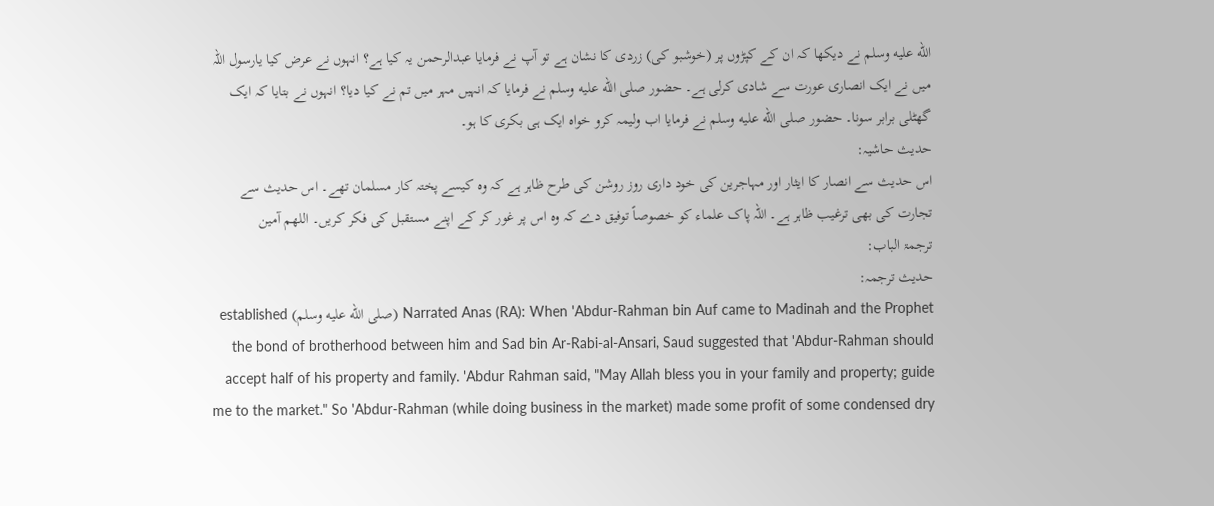الله عليه وسلم نے دیکھا کہ ان کے کپڑوں پر (خوشبو کی) زردی کا نشان ہے تو آپ نے فرمایا عبدالرحمن یہ کیا ہے؟ انہوں نے عرض کیا یارسول اللہ میں نے ایک انصاری عورت سے شادی کرلی ہے۔ حضور صلى الله عليه وسلم نے فرمایا کہ انہیں مہر میں تم نے کیا دیا؟ انہوں نے بتایا کہ ایک گھٹلی برابر سونا۔ حضور صلى الله عليه وسلم نے فرمایا اب ولیمہ کرو خواہ ایک ہی بکری کا ہو۔
حدیث حاشیہ:
اس حدیث سے انصار کا ایثار اور مہاجرین کی خود داری روز روشن کی طرح ظاہر ہے کہ وہ کیسے پختہ کار مسلمان تھے۔ اس حدیث سے تجارت کی بھی ترغیب ظاہر ہے۔ اللہ پاک علماء کو خصوصاً توفیق دے کہ وہ اس پر غور کر کے اپنے مستقبل کی فکر کریں۔ اللهم آمین
ترجمۃ الباب:
حدیث ترجمہ:
Narrated Anas (RA): When 'Abdur-Rahman bin Auf came to Madinah and the Prophet (صلى الله عليه وسلم) established the bond of brotherhood between him and Sad bin Ar-Rabi-al-Ansari, Saud suggested that 'Abdur-Rahman should accept half of his property and family. 'Abdur Rahman said, "May Allah bless you in your family and property; guide me to the market." So 'Abdur-Rahman (while doing business in the market) made some profit of some condensed dry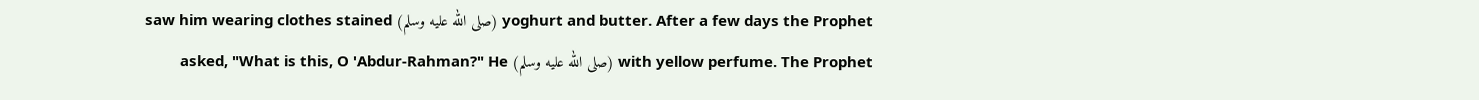yoghurt and butter. After a few days the Prophet (صلى الله عليه وسلم) saw him wearing clothes stained with yellow perfume. The Prophet (صلى الله عليه وسلم) asked, "What is this, O 'Abdur-Rahman?" He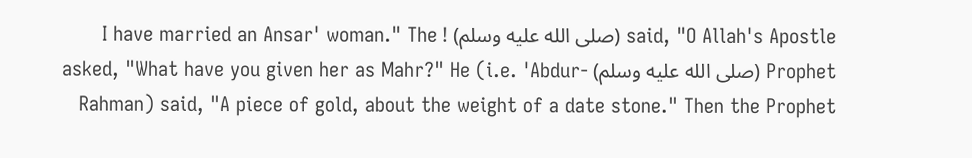said, "O Allah's Apostle (صلى الله عليه وسلم) ! I have married an Ansar' woman." The Prophet (صلى الله عليه وسلم) asked, "What have you given her as Mahr?" He (i.e. 'Abdur-Rahman) said, "A piece of gold, about the weight of a date stone." Then the Prophet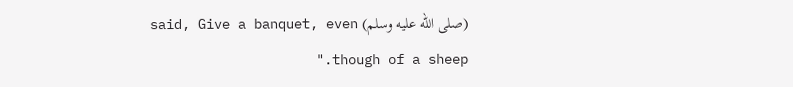(صلى الله عليه وسلم) said, Give a banquet, even though of a sheep."